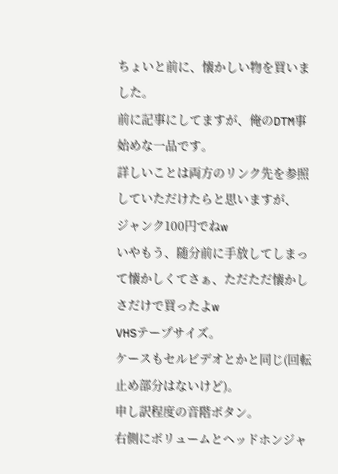ちょいと前に、懐かしい物を買いました。
前に記事にしてますが、俺のDTM事始めな一品です。
詳しいことは両方のリンク先を参照していただけたらと思いますが、
ジャンク100円でねw
いやもう、随分前に手放してしまって懐かしくてさぁ、ただただ懐かしさだけで買ったよw
VHSテープサイズ。
ケースもセルビデオとかと同じ(回転止め部分はないけど)。
申し訳程度の音階ボタン。
右側にボリュームとヘッドホンジャ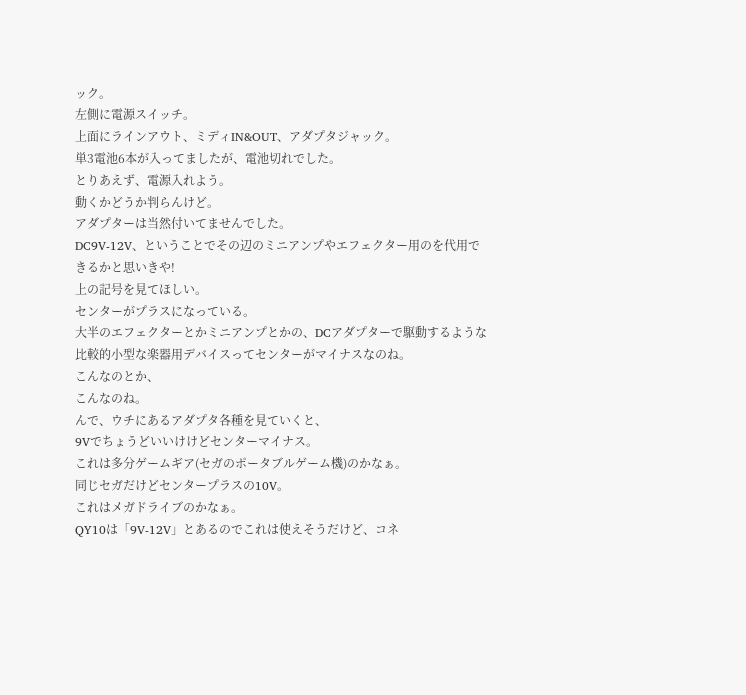ック。
左側に電源スイッチ。
上面にラインアウト、ミディIN&OUT、アダプタジャック。
単3電池6本が入ってましたが、電池切れでした。
とりあえず、電源入れよう。
動くかどうか判らんけど。
アダプターは当然付いてませんでした。
DC9V-12V、ということでその辺のミニアンプやエフェクター用のを代用できるかと思いきや!
上の記号を見てほしい。
センターがプラスになっている。
大半のエフェクターとかミニアンプとかの、DCアダプターで駆動するような
比較的小型な楽器用デバイスってセンターがマイナスなのね。
こんなのとか、
こんなのね。
んで、ウチにあるアダプタ各種を見ていくと、
9Vでちょうどいいけけどセンターマイナス。
これは多分ゲームギア(セガのポータブルゲーム機)のかなぁ。
同じセガだけどセンタープラスの10V。
これはメガドライブのかなぁ。
QY10は「9V-12V」とあるのでこれは使えそうだけど、コネ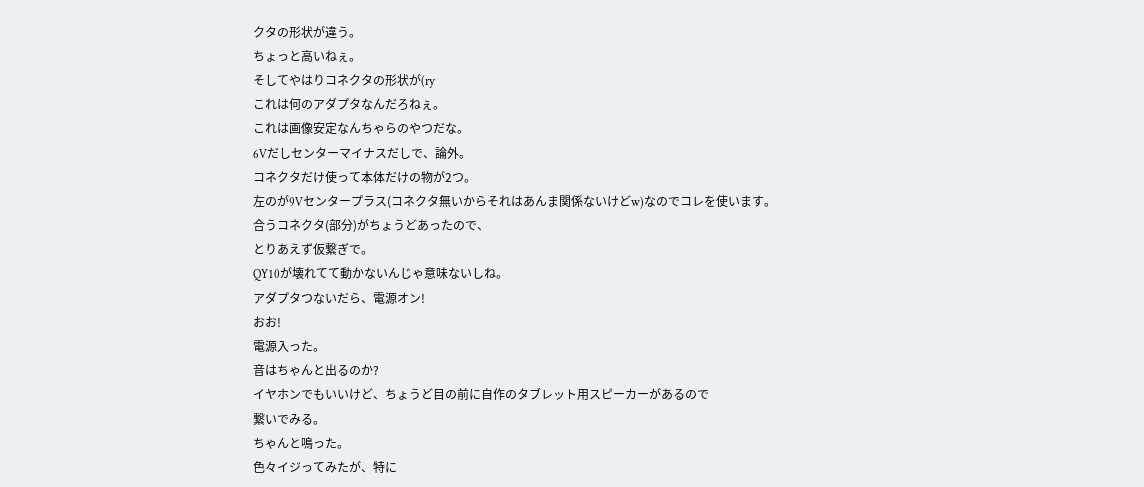クタの形状が違う。
ちょっと高いねぇ。
そしてやはりコネクタの形状が(ry
これは何のアダプタなんだろねぇ。
これは画像安定なんちゃらのやつだな。
6Vだしセンターマイナスだしで、論外。
コネクタだけ使って本体だけの物が2つ。
左のが9Vセンタープラス(コネクタ無いからそれはあんま関係ないけどw)なのでコレを使います。
合うコネクタ(部分)がちょうどあったので、
とりあえず仮繋ぎで。
QY10が壊れてて動かないんじゃ意味ないしね。
アダプタつないだら、電源オン!
おお!
電源入った。
音はちゃんと出るのか?
イヤホンでもいいけど、ちょうど目の前に自作のタブレット用スピーカーがあるので
繋いでみる。
ちゃんと鳴った。
色々イジってみたが、特に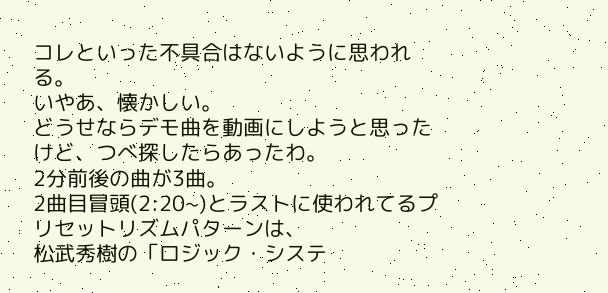コレといった不具合はないように思われる。
いやあ、懐かしい。
どうせならデモ曲を動画にしようと思ったけど、つべ探したらあったわ。
2分前後の曲が3曲。
2曲目冒頭(2:20~)とラストに使われてるプリセットリズムパターンは、
松武秀樹の「ロジック・システ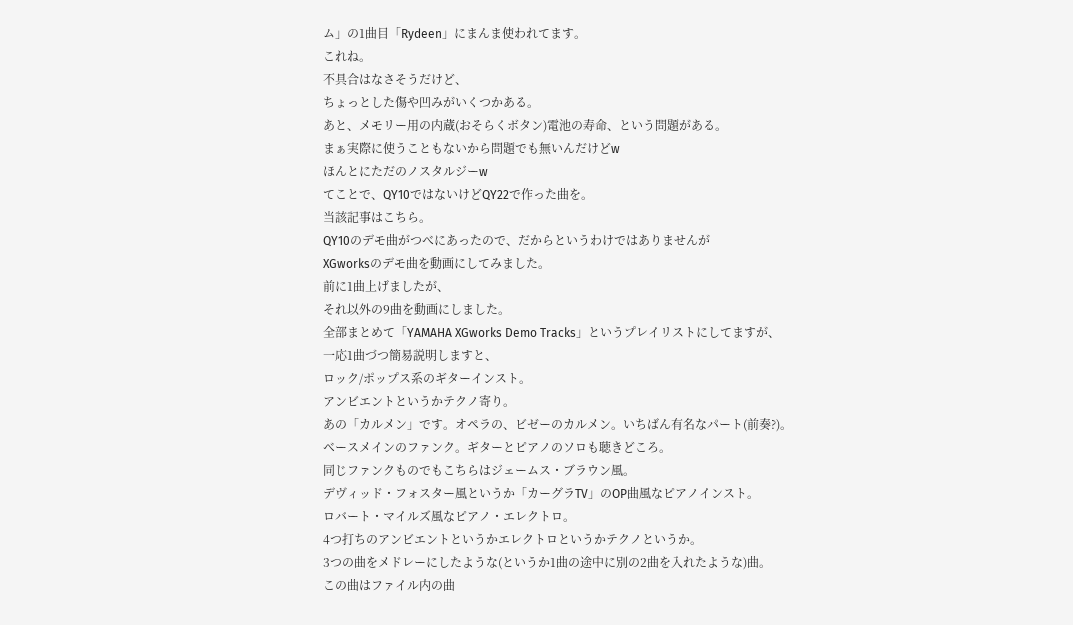ム」の1曲目「Rydeen」にまんま使われてます。
これね。
不具合はなさそうだけど、
ちょっとした傷や凹みがいくつかある。
あと、メモリー用の内蔵(おそらくボタン)電池の寿命、という問題がある。
まぁ実際に使うこともないから問題でも無いんだけどw
ほんとにただのノスタルジーw
てことで、QY10ではないけどQY22で作った曲を。
当該記事はこちら。
QY10のデモ曲がつべにあったので、だからというわけではありませんが
XGworksのデモ曲を動画にしてみました。
前に1曲上げましたが、
それ以外の9曲を動画にしました。
全部まとめて「YAMAHA XGworks Demo Tracks」というプレイリストにしてますが、
一応1曲づつ簡易説明しますと、
ロック/ポップス系のギターインスト。
アンビエントというかテクノ寄り。
あの「カルメン」です。オペラの、ビゼーのカルメン。いちばん有名なパート(前奏?)。
ベースメインのファンク。ギターとピアノのソロも聴きどころ。
同じファンクものでもこちらはジェームス・ブラウン風。
デヴィッド・フォスター風というか「カーグラTV」のOP曲風なピアノインスト。
ロバート・マイルズ風なピアノ・エレクトロ。
4つ打ちのアンビエントというかエレクトロというかテクノというか。
3つの曲をメドレーにしたような(というか1曲の途中に別の2曲を入れたような)曲。
この曲はファイル内の曲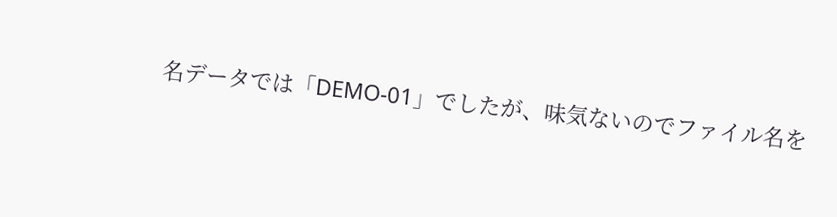名データでは「DEMO-01」でしたが、味気ないのでファイル名を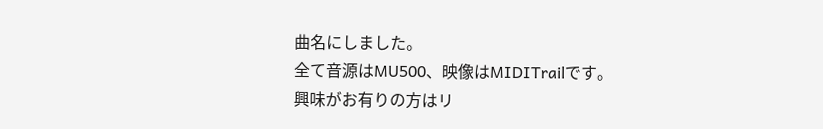曲名にしました。
全て音源はMU500、映像はMIDITrailです。
興味がお有りの方はリ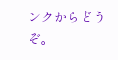ンクからどうぞ。